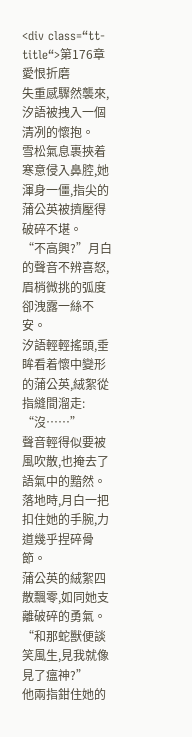<div class=“tt-title“>第176章 愛恨折磨
失重感驟然襲來,汐語被拽入一個清冽的懷抱。
雪松氣息裹挾着寒意侵入鼻腔,她渾身一僵,指尖的蒲公英被擠壓得破碎不堪。
“不高興?”月白的聲音不辨喜怒,眉梢微挑的弧度卻洩露一絲不安。
汐語輕輕搖頭,垂眸看着懷中變形的蒲公英,絨絮從指縫間溜走:
“沒……”
聲音輕得似要被風吹散,也掩去了語氣中的黯然。
落地時,月白一把扣住她的手腕,力道幾乎捏碎骨節。
蒲公英的絨絮四散飄零,如同她支離破碎的勇氣。
“和那蛇獸便談笑風生,見我就像見了瘟神?”
他兩指鉗住她的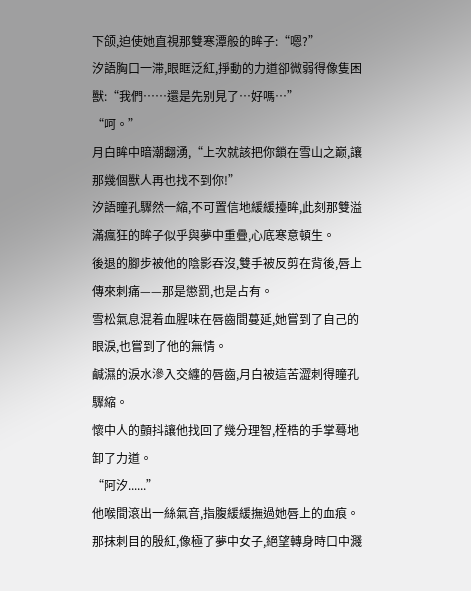下颌,迫使她直視那雙寒潭般的眸子:“嗯?”
汐語胸口一滞,眼眶泛紅,掙動的力道卻微弱得像隻困獸:“我們……還是先别見了…好嗎…”
“呵。”
月白眸中暗潮翻湧,“上次就該把你鎖在雪山之巅,讓那幾個獸人再也找不到你!”
汐語瞳孔驟然一縮,不可置信地緩緩擡眸,此刻那雙溢滿瘋狂的眸子似乎與夢中重疊,心底寒意頓生。
後退的腳步被他的陰影吞沒,雙手被反剪在背後,唇上傳來刺痛——那是懲罰,也是占有。
雪松氣息混着血腥味在唇齒間蔓延,她嘗到了自己的眼淚,也嘗到了他的無情。
鹹濕的淚水滲入交纏的唇齒,月白被這苦澀刺得瞳孔驟縮。
懷中人的顫抖讓他找回了幾分理智,桎梏的手掌蓦地卸了力道。
“阿汐......”
他喉間滾出一絲氣音,指腹緩緩撫過她唇上的血痕。
那抹刺目的殷紅,像極了夢中女子,絕望轉身時口中濺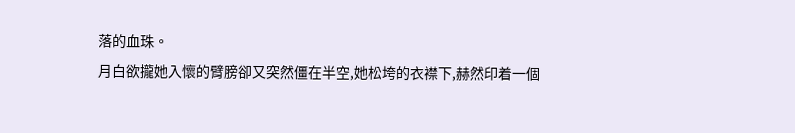落的血珠。
月白欲攏她入懷的臂膀卻又突然僵在半空,她松垮的衣襟下,赫然印着一個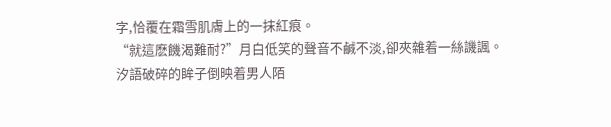字,恰覆在霜雪肌膚上的一抹紅痕。
“就這麽饑渴難耐?”月白低笑的聲音不鹹不淡,卻夾雜着一絲譏諷。
汐語破碎的眸子倒映着男人陌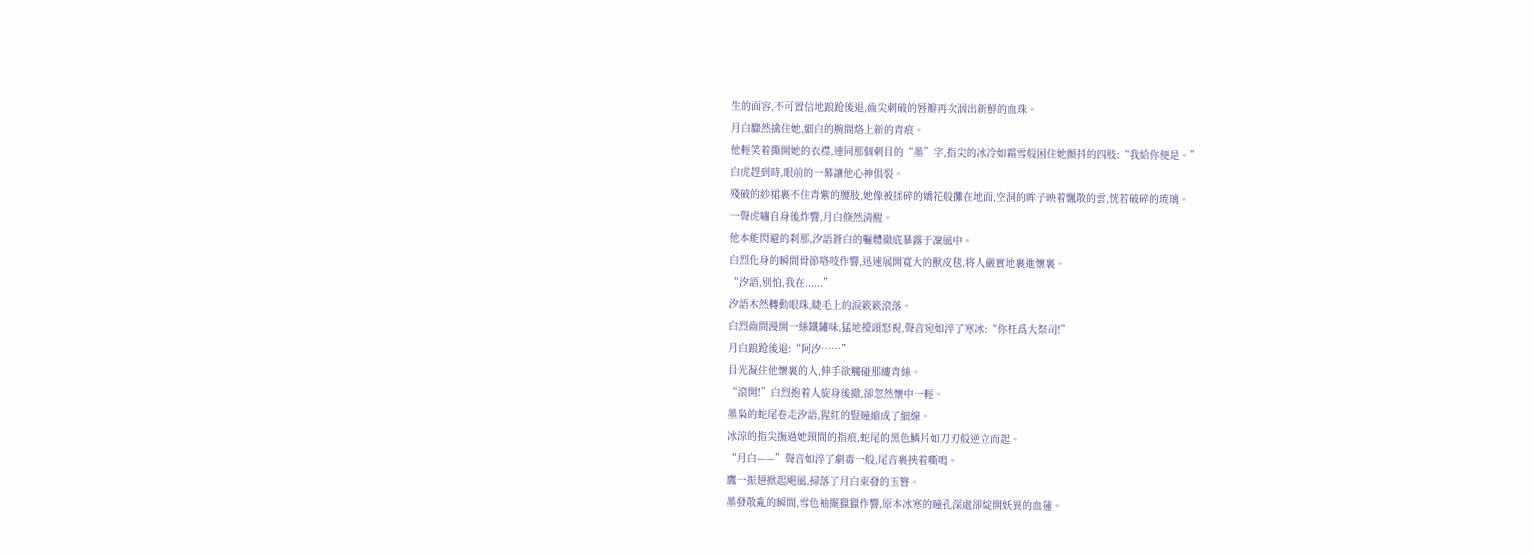生的面容,不可置信地踉跄後退,齒尖刺破的唇瓣再次洇出新鮮的血珠。
月白驟然擒住她,細白的腕間烙上新的青痕。
他輕笑着撕開她的衣襟,連同那個刺目的“墨”字,指尖的冰冷如霜雪般困住她顫抖的四肢:“我給你便是。”
白虎趕到時,眼前的一幕讓他心神俱裂。
殘破的紗裙裹不住青紫的腰肢,她像被揉碎的嬌花般攤在地面,空洞的眸子映着飄散的雲,恍若破碎的琉璃。
一聲虎嘯自身後炸響,月白倏然清醒。
他本能閃避的刹那,汐語蒼白的軀體徹底暴露于凜風中。
白烈化身的瞬間骨節咯吱作響,迅速展開寬大的獸皮毯,将人嚴實地裹進懷裏。
“汐語,别怕,我在......”
汐語木然轉動眼珠,睫毛上的淚簌簌滾落。
白烈齒間漫開一絲鐵鏽味,猛地擡頭怒視,聲音宛如淬了寒冰:“你枉爲大祭司!”
月白踉跄後退:“阿汐……”
目光凝住他懷裏的人,伸手欲觸碰那縷青絲。
“滾開!”白烈抱着人旋身後撤,卻忽然懷中一輕。
墨枭的蛇尾卷走汐語,猩紅的豎瞳縮成了細線。
冰涼的指尖撫過她頸間的指痕,蛇尾的黑色鱗片如刀刃般逆立而起。
“月白——”聲音如淬了劇毒一般,尾音裹挾着嘶鳴。
鷹一振翅掀起飓風,掃落了月白束發的玉簪。
墨發散亂的瞬間,雪色袖擺獵獵作響,原本冰寒的瞳孔深處卻綻開妖異的血蓮。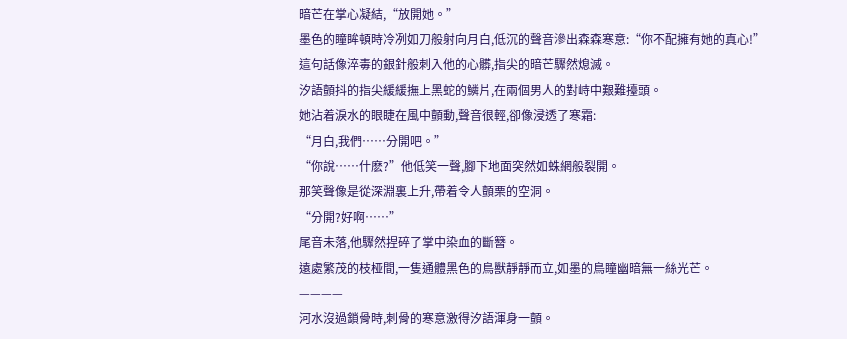暗芒在掌心凝結,“放開她。”
墨色的瞳眸頓時冷冽如刀般射向月白,低沉的聲音滲出森森寒意:“你不配擁有她的真心!”
這句話像淬毒的銀針般刺入他的心髒,指尖的暗芒驟然熄滅。
汐語顫抖的指尖緩緩撫上黑蛇的鱗片,在兩個男人的對峙中艱難擡頭。
她沾着淚水的眼睫在風中顫動,聲音很輕,卻像浸透了寒霜:
“月白,我們……分開吧。”
“你說……什麽?”他低笑一聲,腳下地面突然如蛛網般裂開。
那笑聲像是從深淵裏上升,帶着令人顫栗的空洞。
“分開?好啊……”
尾音未落,他驟然捏碎了掌中染血的斷簪。
遠處繁茂的枝桠間,一隻通體黑色的鳥獸靜靜而立,如墨的鳥瞳幽暗無一絲光芒。
————
河水沒過鎖骨時,刺骨的寒意激得汐語渾身一顫。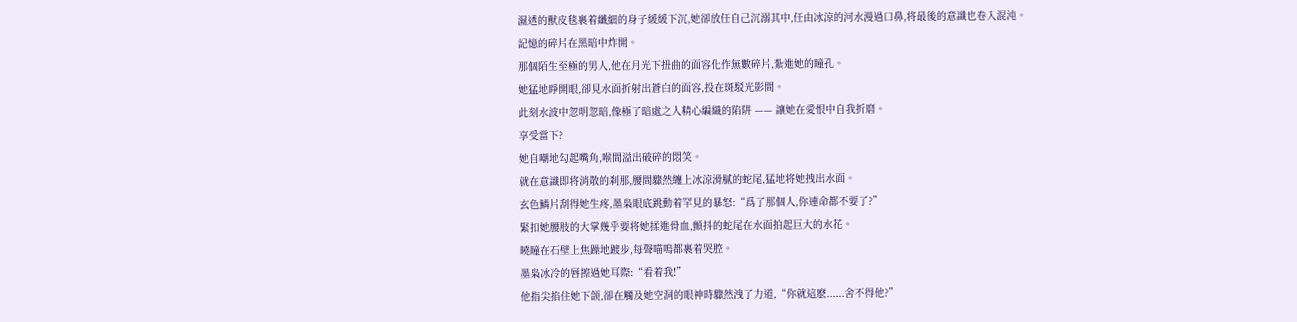濕透的獸皮毯裹着纖細的身子緩緩下沉,她卻放任自己沉溺其中,任由冰涼的河水漫過口鼻,将最後的意識也卷入混沌。
記憶的碎片在黑暗中炸開。
那個陌生至極的男人,他在月光下扭曲的面容化作無數碎片,紮進她的瞳孔。
她猛地睜開眼,卻見水面折射出蒼白的面容,投在斑駁光影間。
此刻水波中忽明忽暗,像極了暗處之人精心編織的陷阱 —— 讓她在愛恨中自我折磨。
享受當下?
她自嘲地勾起嘴角,喉間溢出破碎的悶笑。
就在意識即将消散的刹那,腰間驟然纏上冰涼滑膩的蛇尾,猛地将她拽出水面。
玄色鱗片刮得她生疼,墨枭眼底跳動着罕見的暴怒:“爲了那個人,你連命都不要了?”
緊扣她腰肢的大掌幾乎要将她揉進骨血,顫抖的蛇尾在水面拍起巨大的水花。
曉瞳在石壁上焦躁地踱步,每聲喵嗚都裹着哭腔。
墨枭冰冷的唇擦過她耳際:“看着我!”
他指尖掐住她下颌,卻在觸及她空洞的眼神時驟然洩了力道,“你就這麽......舍不得他?”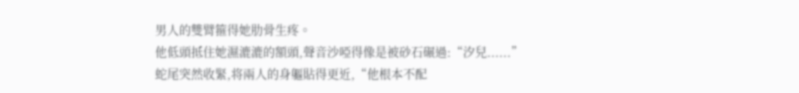男人的雙臂箍得她肋骨生疼。
他低頭抵住她濕漉漉的額頭,聲音沙啞得像是被砂石碾過:“汐兒......”
蛇尾突然收緊,将兩人的身軀貼得更近,“他根本不配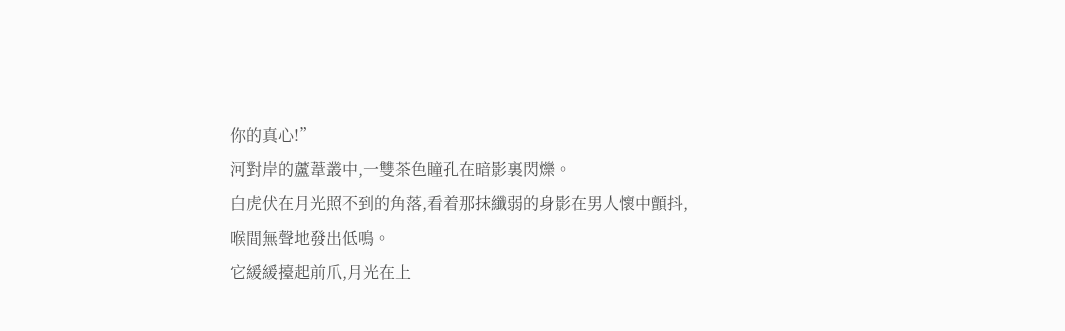你的真心!”
河對岸的蘆葦叢中,一雙茶色瞳孔在暗影裏閃爍。
白虎伏在月光照不到的角落,看着那抹纖弱的身影在男人懷中顫抖,喉間無聲地發出低鳴。
它緩緩擡起前爪,月光在上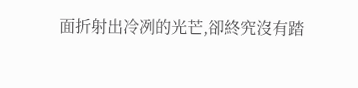面折射出冷冽的光芒,卻終究沒有踏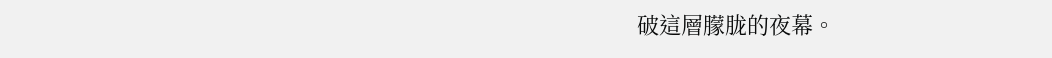破這層朦胧的夜幕。